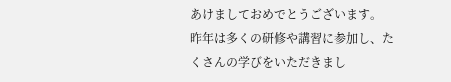あけましておめでとうございます。
昨年は多くの研修や講習に参加し、たくさんの学びをいただきまし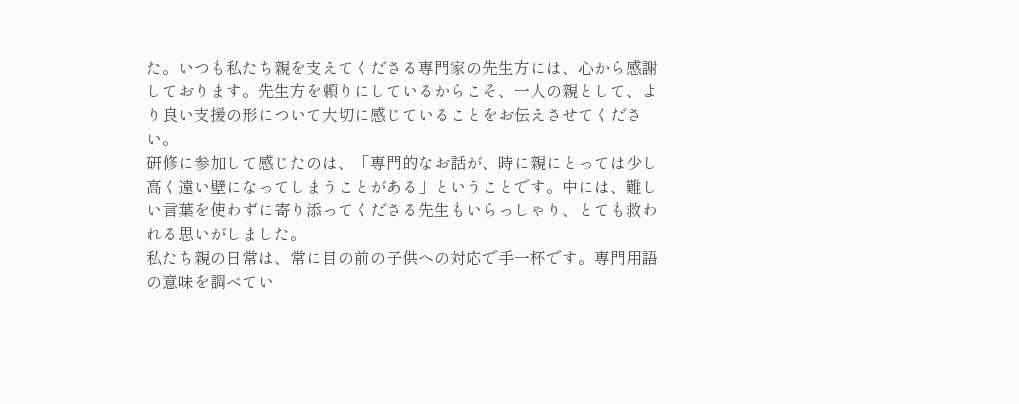た。いつも私たち親を支えてくださる専門家の先生方には、心から感謝しております。先生方を頼りにしているからこそ、一人の親として、より良い支援の形について大切に感じていることをお伝えさせてください。
研修に参加して感じたのは、「専門的なお話が、時に親にとっては少し高く遠い壁になってしまうことがある」ということです。中には、難しい言葉を使わずに寄り添ってくださる先生もいらっしゃり、とても救われる思いがしました。
私たち親の日常は、常に目の前の子供への対応で手一杯です。専門用語の意味を調べてい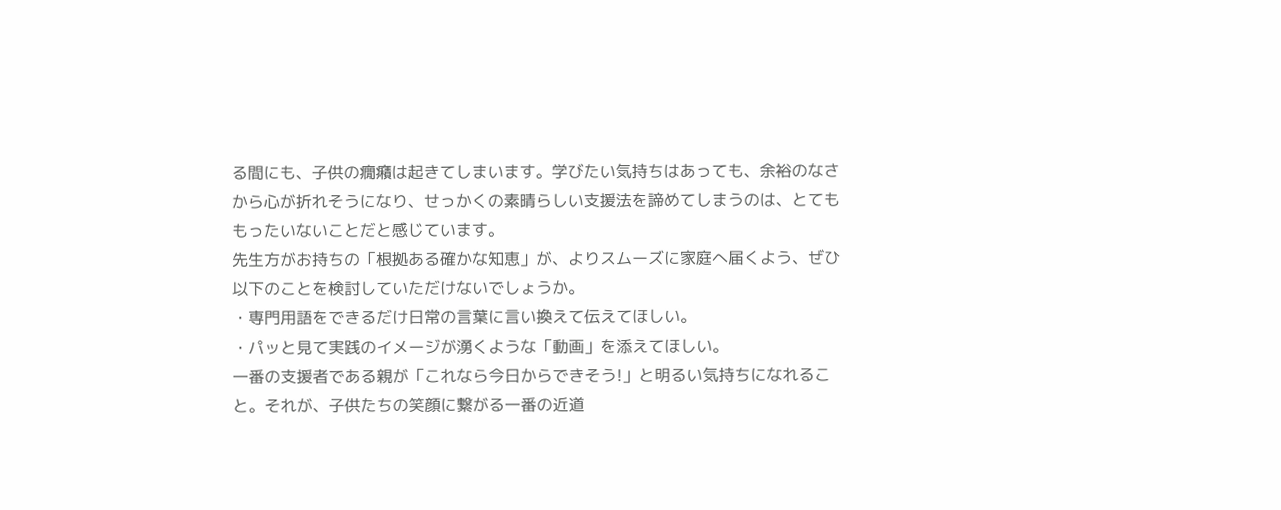る間にも、子供の癇癪は起きてしまいます。学びたい気持ちはあっても、余裕のなさから心が折れそうになり、せっかくの素晴らしい支援法を諦めてしまうのは、とてももったいないことだと感じています。
先生方がお持ちの「根拠ある確かな知恵」が、よりスムーズに家庭へ届くよう、ぜひ以下のことを検討していただけないでしょうか。
・専門用語をできるだけ日常の言葉に言い換えて伝えてほしい。
・パッと見て実践のイメージが湧くような「動画」を添えてほしい。
一番の支援者である親が「これなら今日からできそう!」と明るい気持ちになれること。それが、子供たちの笑顔に繋がる一番の近道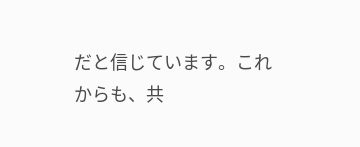だと信じています。これからも、共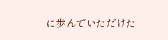に歩んでいただけた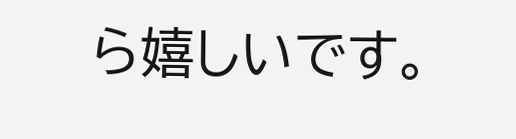ら嬉しいです。